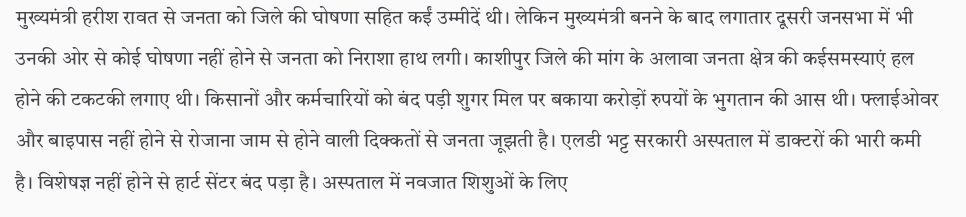मुख्यमंत्री हरीश रावत से जनता को जिले की घोषणा सहित कईं उम्मीदें थी। लेकिन मुख्यमंत्री बनने के बाद लगातार दूसरी जनसभा में भी उनकी ओर से कोई घोषणा नहीं होने से जनता को निराशा हाथ लगी। काशीपुर जिले की मांग के अलावा जनता क्षेत्र की कईसमस्याएं हल होने की टकटकी लगाए थी। किसानों और कर्मचारियों को बंद पड़ी शुगर मिल पर बकाया करोड़ों रुपयों के भुगतान की आस थी। फ्लाईओवर और बाइपास नहीं होने से रोजाना जाम से होने वाली दिक्कतों से जनता जूझती है। एलडी भट्ट सरकारी अस्पताल में डाक्टरों की भारी कमी है। विशेषज्ञ नहीं होने से हार्ट सेंटर बंद पड़ा है। अस्पताल में नवजात शिशुओं के लिए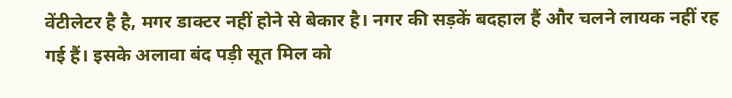वेंटीलेटर है है, मगर डाक्टर नहीं होने से बेकार है। नगर की सड़कें बदहाल हैं और चलने लायक नहीं रह गई हैं। इसके अलावा बंद पड़ी सूत मिल को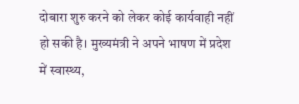दोबारा शुरु करने को लेकर कोई कार्यवाही नहीं हो सकी है। मुख्यमंत्री ने अपने भाषण में प्रदेश में स्वास्थ्य,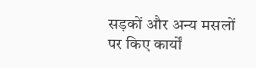सड़कों और अन्य मसलों पर किए कार्यों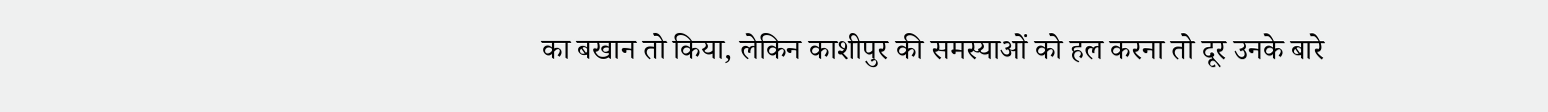का बखान तो किया, लेकिन काशीपुर की समस्याओं को हल करना तो दूर उनके बारे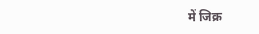में जिक्र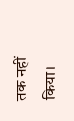तक नहीं किया।